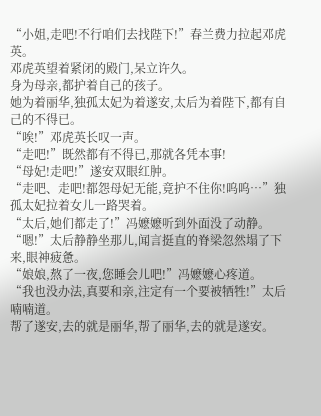“小姐,走吧!不行咱们去找陛下!”春兰费力拉起邓虎英。
邓虎英望着紧闭的殿门,呆立许久。
身为母亲,都护着自己的孩子。
她为着丽华,独孤太妃为着遂安,太后为着陛下,都有自己的不得已。
“唉!”邓虎英长叹一声。
“走吧!”既然都有不得已,那就各凭本事!
“母妃!走吧!”遂安双眼红肿。
“走吧、走吧!都怨母妃无能,竟护不住你!呜呜…”独孤太妃拉着女儿一路哭着。
“太后,她们都走了!”冯嬷嬷听到外面没了动静。
“嗯!”太后静静坐那儿,闻言挺直的脊梁忽然塌了下来,眼神疲惫。
“娘娘,熬了一夜,您睡会儿吧!”冯嬷嬷心疼道。
“我也没办法,真要和亲,注定有一个要被牺牲!”太后喃喃道。
帮了遂安,去的就是丽华,帮了丽华,去的就是遂安。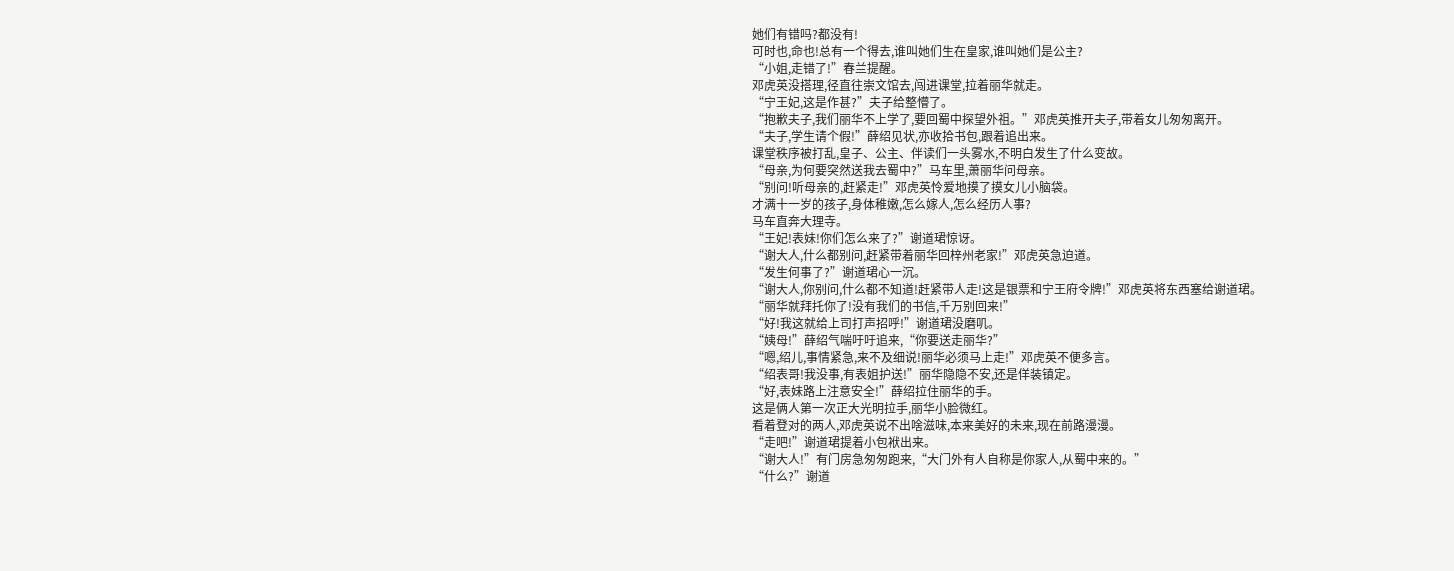她们有错吗?都没有!
可时也,命也!总有一个得去,谁叫她们生在皇家,谁叫她们是公主?
“小姐,走错了!”春兰提醒。
邓虎英没搭理,径直往崇文馆去,闯进课堂,拉着丽华就走。
“宁王妃,这是作甚?”夫子给整懵了。
“抱歉夫子,我们丽华不上学了,要回蜀中探望外祖。”邓虎英推开夫子,带着女儿匆匆离开。
“夫子,学生请个假!”薛绍见状,亦收拾书包,跟着追出来。
课堂秩序被打乱,皇子、公主、伴读们一头雾水,不明白发生了什么变故。
“母亲,为何要突然送我去蜀中?”马车里,萧丽华问母亲。
“别问!听母亲的,赶紧走!”邓虎英怜爱地摸了摸女儿小脑袋。
才满十一岁的孩子,身体稚嫩,怎么嫁人,怎么经历人事?
马车直奔大理寺。
“王妃!表妹!你们怎么来了?”谢道珺惊讶。
“谢大人,什么都别问,赶紧带着丽华回梓州老家!”邓虎英急迫道。
“发生何事了?”谢道珺心一沉。
“谢大人,你别问,什么都不知道!赶紧带人走!这是银票和宁王府令牌!”邓虎英将东西塞给谢道珺。
“丽华就拜托你了!没有我们的书信,千万别回来!”
“好!我这就给上司打声招呼!”谢道珺没磨叽。
“姨母!”薛绍气喘吁吁追来,“你要送走丽华?”
“嗯,绍儿,事情紧急,来不及细说!丽华必须马上走!”邓虎英不便多言。
“绍表哥!我没事,有表姐护送!”丽华隐隐不安,还是佯装镇定。
“好,表妹路上注意安全!”薛绍拉住丽华的手。
这是俩人第一次正大光明拉手,丽华小脸微红。
看着登对的两人,邓虎英说不出啥滋味,本来美好的未来,现在前路漫漫。
“走吧!”谢道珺提着小包袱出来。
“谢大人!”有门房急匆匆跑来,“大门外有人自称是你家人,从蜀中来的。”
“什么?”谢道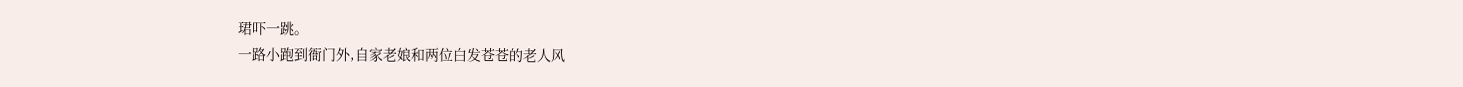珺吓一跳。
一路小跑到衙门外,自家老娘和两位白发苍苍的老人风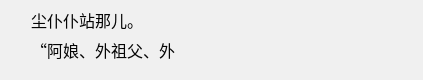尘仆仆站那儿。
“阿娘、外祖父、外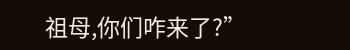祖母,你们咋来了?”